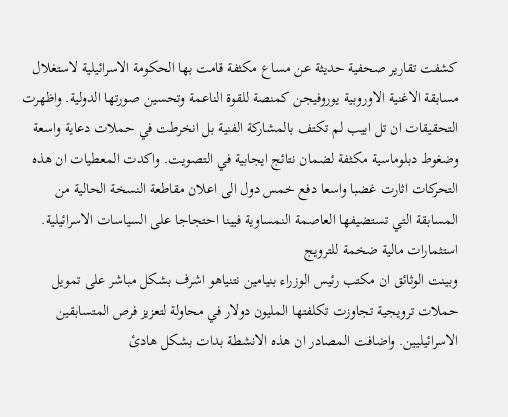كشفت تقارير صحفية حديثة عن مساع مكثفة قامت بها الحكومة الاسرائيلية لاستغلال مسابقة الاغنية الاوروبية يوروفيجن كمنصة للقوة الناعمة وتحسين صورتها الدولية. واظهرت التحقيقات ان تل ابيب لم تكتف بالمشاركة الفنية بل انخرطت في حملات دعاية واسعة وضغوط دبلوماسية مكثفة لضمان نتائج ايجابية في التصويت. واكدت المعطيات ان هذه التحركات اثارت غضبا واسعا دفع خمس دول الى اعلان مقاطعة النسخة الحالية من المسابقة التي تستضيفها العاصمة النمساوية فيينا احتجاجا على السياسات الاسرائيلية.
استثمارات مالية ضخمة للترويج
وبينت الوثائق ان مكتب رئيس الوزراء بنيامين نتنياهو اشرف بشكل مباشر على تمويل حملات ترويجية تجاوزت تكلفتها المليون دولار في محاولة لتعزيز فرص المتسابقين الاسرائيليين. واضافت المصادر ان هذه الانشطة بدات بشكل هادئ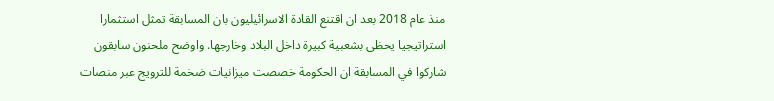منذ عام 2018 بعد ان اقتنع القادة الاسرائيليون بان المسابقة تمثل استثمارا استراتيجيا يحظى بشعبية كبيرة داخل البلاد وخارجها. واوضح ملحنون سابقون شاركوا في المسابقة ان الحكومة خصصت ميزانيات ضخمة للترويج عبر منصات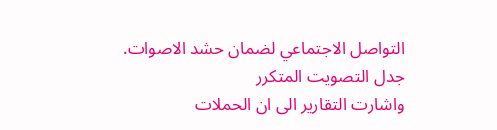التواصل الاجتماعي لضمان حشد الاصوات.
جدل التصويت المتكرر
واشارت التقارير الى ان الحملات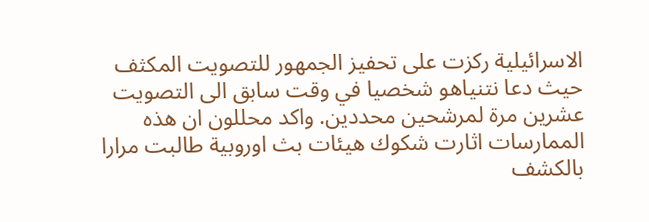الاسرائيلية ركزت على تحفيز الجمهور للتصويت المكثف حيث دعا نتنياهو شخصيا في وقت سابق الى التصويت عشرين مرة لمرشحين محددين. واكد محللون ان هذه الممارسات اثارت شكوك هيئات بث اوروبية طالبت مرارا بالكشف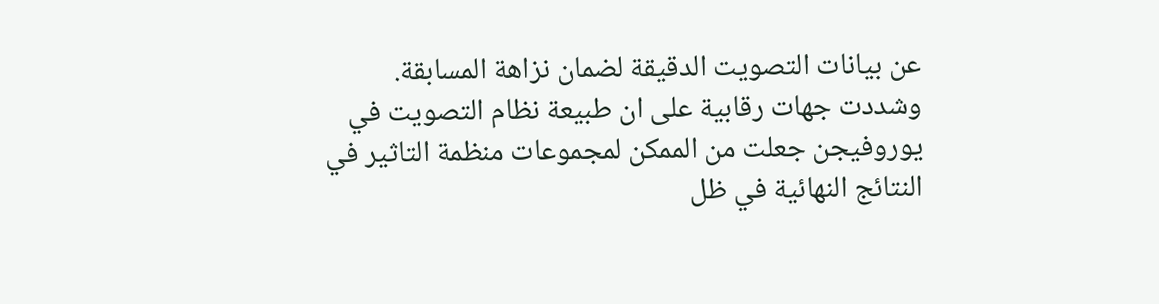عن بيانات التصويت الدقيقة لضمان نزاهة المسابقة. وشددت جهات رقابية على ان طبيعة نظام التصويت في يوروفيجن جعلت من الممكن لمجموعات منظمة التاثير في النتائج النهائية في ظل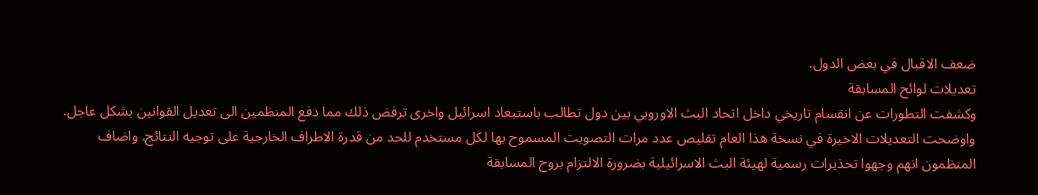ضعف الاقبال في بعض الدول.
تعديلات لوائح المسابقة
وكشفت التطورات عن انقسام تاريخي داخل اتحاد البث الاوروبي بين دول تطالب باستبعاد اسرائيل واخرى ترفض ذلك مما دفع المنظمين الى تعديل القوانين بشكل عاجل. واوضحت التعديلات الاخيرة في نسخة هذا العام تقليص عدد مرات التصويت المسموح بها لكل مستخدم للحد من قدرة الاطراف الخارجية على توجيه النتائج. واضاف المنظمون انهم وجهوا تحذيرات رسمية لهيئة البث الاسرائيلية بضرورة الالتزام بروح المسابقة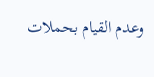وعدم القيام بحملات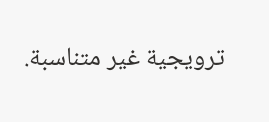ترويجية غير متناسبة.